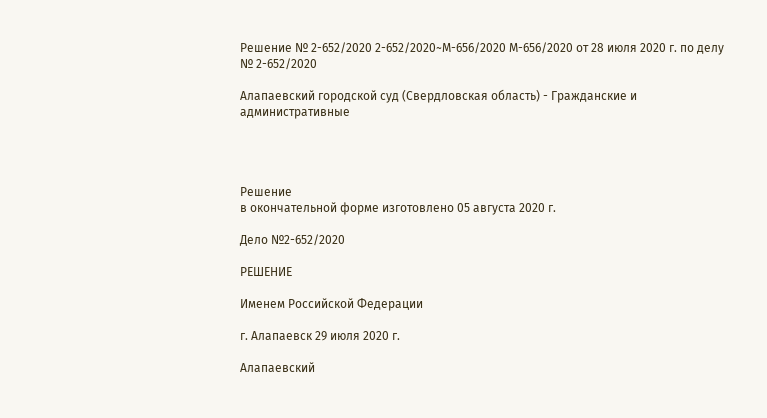Решение № 2-652/2020 2-652/2020~М-656/2020 М-656/2020 от 28 июля 2020 г. по делу № 2-652/2020

Алапаевский городской суд (Свердловская область) - Гражданские и административные




Решение
в окончательной форме изготовлено 05 августа 2020 г.

Дело №2-652/2020

РЕШЕНИЕ

Именем Российской Федерации

г. Алапаевск 29 июля 2020 г.

Алапаевский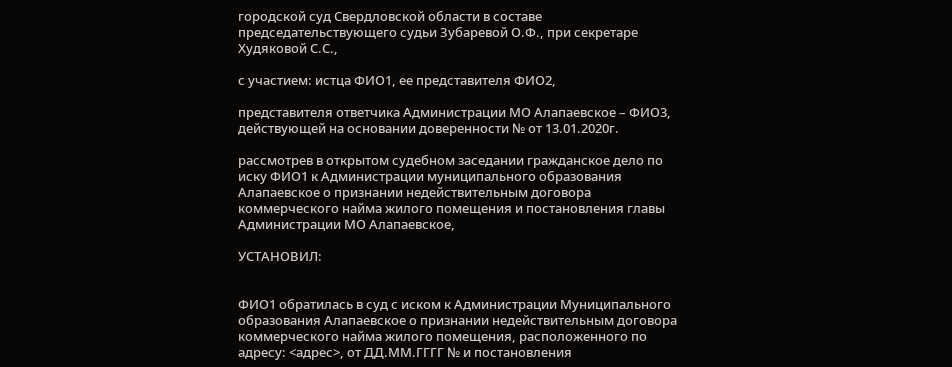городской суд Свердловской области в составе председательствующего судьи Зубаревой О.Ф., при секретаре Худяковой С.С.,

с участием: истца ФИО1, ее представителя ФИО2,

представителя ответчика Администрации МО Алапаевское – ФИО3, действующей на основании доверенности № от 13.01.2020г.

рассмотрев в открытом судебном заседании гражданское дело по иску ФИО1 к Администрации муниципального образования Алапаевское о признании недействительным договора коммерческого найма жилого помещения и постановления главы Администрации МО Алапаевское,

УСТАНОВИЛ:


ФИО1 обратилась в суд с иском к Администрации Муниципального образования Алапаевское о признании недействительным договора коммерческого найма жилого помещения, расположенного по адресу: <адрес>, от ДД.ММ.ГГГГ № и постановления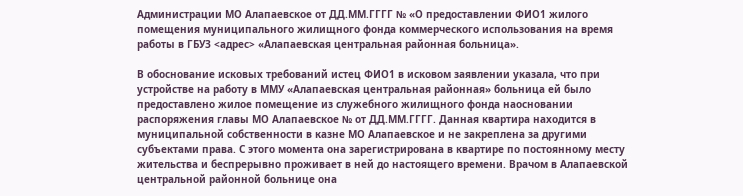Администрации МО Алапаевское от ДД.ММ.ГГГГ № «О предоставлении ФИО1 жилого помещения муниципального жилищного фонда коммерческого использования на время работы в ГБУЗ <адрес> «Алапаевская центральная районная больница».

В обоснование исковых требований истец ФИО1 в исковом заявлении указала, что при устройстве на работу в ММУ «Алапаевская центральная районная» больница ей было предоставлено жилое помещение из служебного жилищного фонда наосновании распоряжения главы МО Алапаевское № от ДД.ММ.ГГГГ. Данная квартира находится в муниципальной собственности в казне МО Алапаевское и не закреплена за другими субъектами права. С этого момента она зарегистрирована в квартире по постоянному месту жительства и беспрерывно проживает в ней до настоящего времени. Врачом в Алапаевской центральной районной больнице она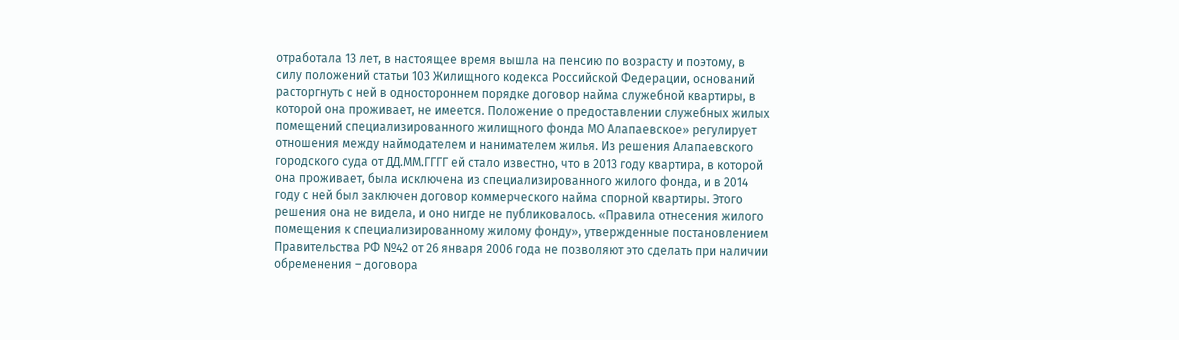отработала 13 лет, в настоящее время вышла на пенсию по возрасту и поэтому, в силу положений статьи 103 Жилищного кодекса Российской Федерации, оснований расторгнуть с ней в одностороннем порядке договор найма служебной квартиры, в которой она проживает, не имеется. Положение о предоставлении служебных жилых помещений специализированного жилищного фонда МО Алапаевское» регулирует отношения между наймодателем и нанимателем жилья. Из решения Алапаевского городского суда от ДД.ММ.ГГГГ ей стало известно, что в 2013 году квартира, в которой она проживает, была исключена из специализированного жилого фонда, и в 2014 году с ней был заключен договор коммерческого найма спорной квартиры. Этого решения она не видела, и оно нигде не публиковалось. «Правила отнесения жилого помещения к специализированному жилому фонду», утвержденные постановлением Правительства РФ №42 от 26 января 2006 года не позволяют это сделать при наличии обременения – договора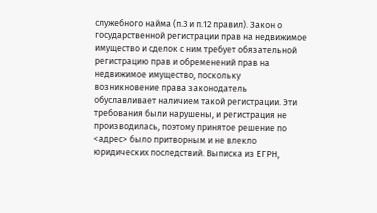служебного найма (п.3 и п.12 правил). Закон о государственной регистрации прав на недвижимое имущество и сделок с ним требует обязательной регистрацию прав и обременений прав на недвижимое имущество, поскольку возникновение права законодатель обуславливает наличием такой регистрации. Эти требования были нарушены, и регистрация не производилась, поэтому принятое решение по <адрес> было притворным и не влекло юридических последствий. Выписка из ЕГРН,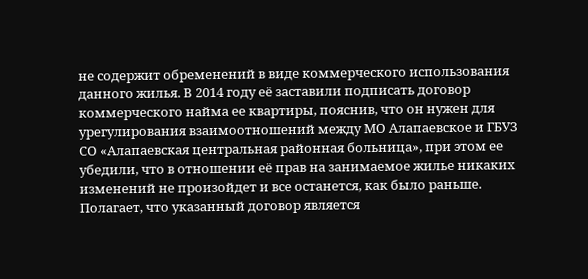не содержит обременений в виде коммерческого использования данного жилья. В 2014 году её заставили подписать договор коммерческого найма ее квартиры, пояснив, что он нужен для урегулирования взаимоотношений между МО Алапаевское и ГБУЗ СО «Алапаевская центральная районная больница», при этом ее убедили, что в отношении её прав на занимаемое жилье никаких изменений не произойдет и все останется, как было раньше. Полагает, что указанный договор является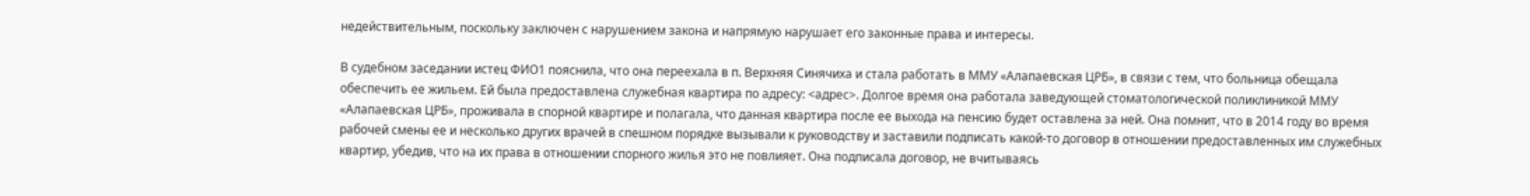недействительным, поскольку заключен с нарушением закона и напрямую нарушает его законные права и интересы.

В судебном заседании истец ФИО1 пояснила, что она переехала в п. Верхняя Синячиха и стала работать в ММУ «Алапаевская ЦРБ», в связи с тем, что больница обещала обеспечить ее жильем. Ей была предоставлена служебная квартира по адресу: <адрес>. Долгое время она работала заведующей стоматологической поликлиникой ММУ «Алапаевская ЦРБ», проживала в спорной квартире и полагала, что данная квартира после ее выхода на пенсию будет оставлена за ней. Она помнит, что в 2014 году во время рабочей смены ее и несколько других врачей в спешном порядке вызывали к руководству и заставили подписать какой-то договор в отношении предоставленных им служебных квартир, убедив, что на их права в отношении спорного жилья это не повлияет. Она подписала договор, не вчитываясь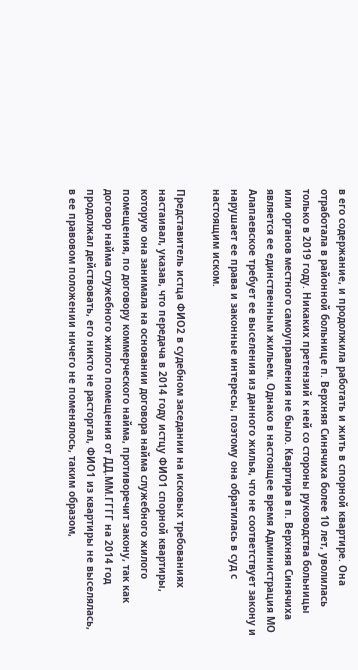в его содержание, и продолжила работать и жить в спорной квартире. Она отработала в районной больнице п. Верхняя Синячиха более 10 лет, уволилась только в 2019 году. Никаких претензий к ней со стороны руководства больницы или органов местного самоуправления не было. Квартира в п. Верхняя Синячиха является ее единственным жильем. Однако в настоящее время Администрация МО Алапаевское требует ее выселения из данного жилья, что не соответствует закону и нарушает ее права и законные интересы, поэтому она обратилась в суд с настоящим иском.

Представитель истца ФИО2 в судебном заседании на исковых требованиях настаивал, указав, что передача в 2014 году истцу ФИО1 спорной квартиры, которую она занимала на основании договора найма служебного жилого помещения, по договору коммерческого найма, противоречит закону, так как договор найма служебного жилого помещения от ДД.ММ.ГГГГ на 2014 год продолжал действовать, его никто не расторгал, ФИО1 из квартиры не выселялась, в ее правовом положении ничего не поменялось, таким образом,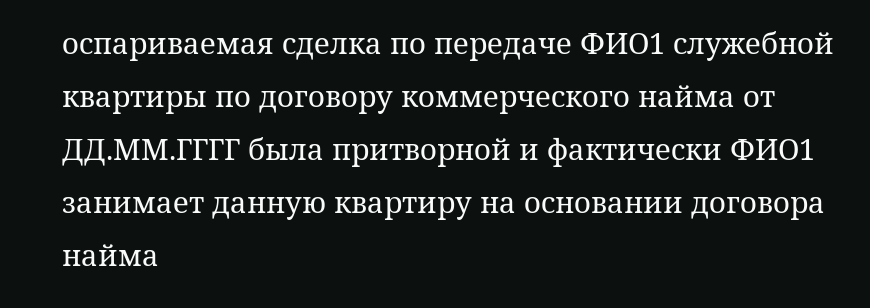оспариваемая сделка по передаче ФИО1 служебной квартиры по договору коммерческого найма от ДД.ММ.ГГГГ была притворной и фактически ФИО1 занимает данную квартиру на основании договора найма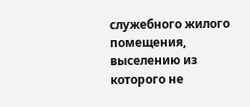служебного жилого помещения, выселению из которого не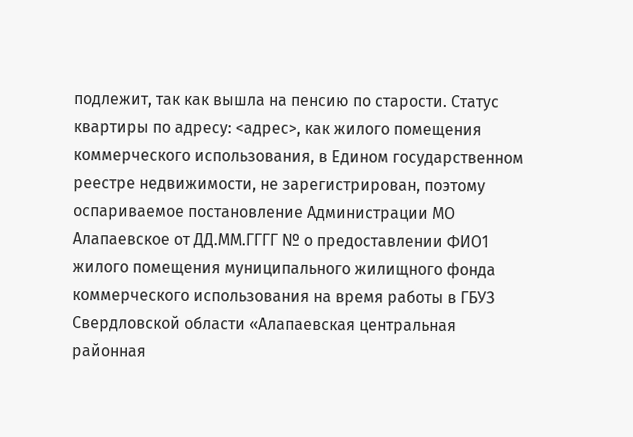подлежит, так как вышла на пенсию по старости. Статус квартиры по адресу: <адрес>, как жилого помещения коммерческого использования, в Едином государственном реестре недвижимости, не зарегистрирован, поэтому оспариваемое постановление Администрации МО Алапаевское от ДД.ММ.ГГГГ № о предоставлении ФИО1 жилого помещения муниципального жилищного фонда коммерческого использования на время работы в ГБУЗ Свердловской области «Алапаевская центральная районная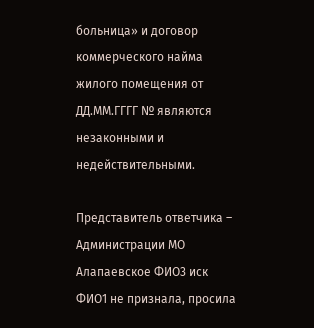больница» и договор коммерческого найма жилого помещения от ДД.ММ.ГГГГ № являются незаконными и недействительными.

Представитель ответчика – Администрации МО Алапаевское ФИО3 иск ФИО1 не признала, просила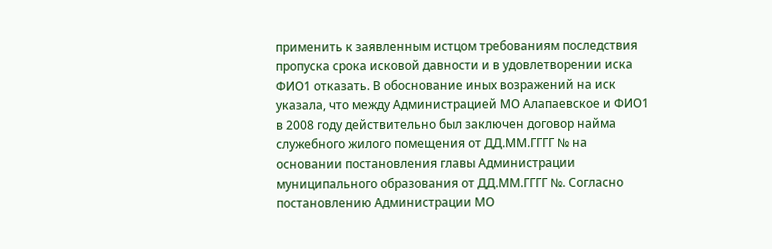применить к заявленным истцом требованиям последствия пропуска срока исковой давности и в удовлетворении иска ФИО1 отказать. В обоснование иных возражений на иск указала, что между Администрацией МО Алапаевское и ФИО1 в 2008 году действительно был заключен договор найма служебного жилого помещения от ДД.ММ.ГГГГ № на основании постановления главы Администрации муниципального образования от ДД.ММ.ГГГГ №. Согласно постановлению Администрации МО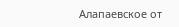Алапаевское от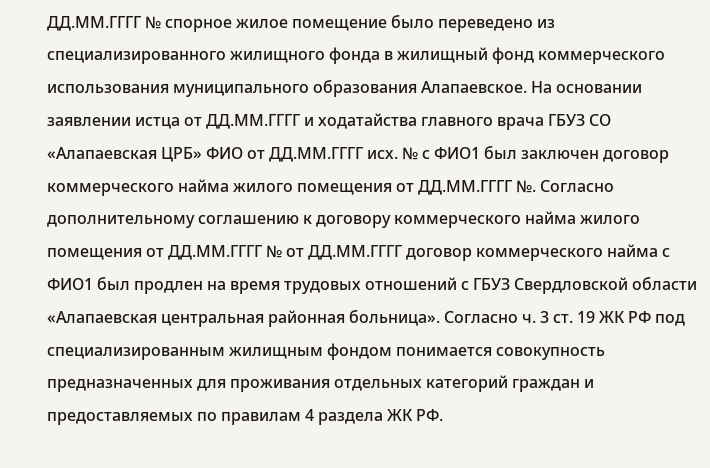ДД.ММ.ГГГГ № спорное жилое помещение было переведено из специализированного жилищного фонда в жилищный фонд коммерческого использования муниципального образования Алапаевское. На основании заявлении истца от ДД.ММ.ГГГГ и ходатайства главного врача ГБУЗ СО «Алапаевская ЦРБ» ФИО от ДД.ММ.ГГГГ исх. № с ФИО1 был заключен договор коммерческого найма жилого помещения от ДД.ММ.ГГГГ №. Согласно дополнительному соглашению к договору коммерческого найма жилого помещения от ДД.ММ.ГГГГ № от ДД.ММ.ГГГГ договор коммерческого найма с ФИО1 был продлен на время трудовых отношений с ГБУЗ Свердловской области «Алапаевская центральная районная больница». Согласно ч. 3 ст. 19 ЖК РФ под специализированным жилищным фондом понимается совокупность предназначенных для проживания отдельных категорий граждан и предоставляемых по правилам 4 раздела ЖК РФ.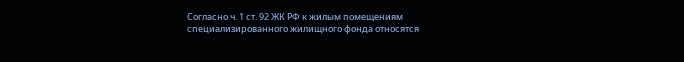Согласно ч. 1 ст. 92 ЖК РФ к жилым помещениям специализированного жилищного фонда относятся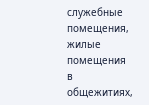служебные помещения, жилые помещения в общежитиях,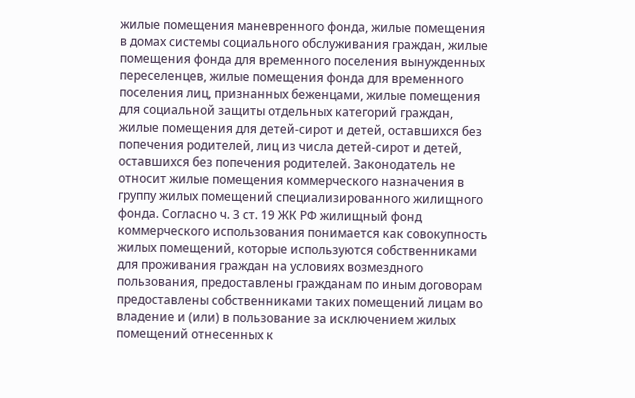жилые помещения маневренного фонда, жилые помещения в домах системы социального обслуживания граждан, жилые помещения фонда для временного поселения вынужденных переселенцев, жилые помещения фонда для временного поселения лиц, признанных беженцами, жилые помещения для социальной защиты отдельных категорий граждан, жилые помещения для детей-сирот и детей, оставшихся без попечения родителей, лиц из числа детей-сирот и детей, оставшихся без попечения родителей. Законодатель не относит жилые помещения коммерческого назначения в группу жилых помещений специализированного жилищного фонда. Согласно ч. 3 ст. 19 ЖК РФ жилищный фонд коммерческого использования понимается как совокупность жилых помещений, которые используются собственниками для проживания граждан на условиях возмездного пользования, предоставлены гражданам по иным договорам предоставлены собственниками таких помещений лицам во владение и (или) в пользование за исключением жилых помещений отнесенных к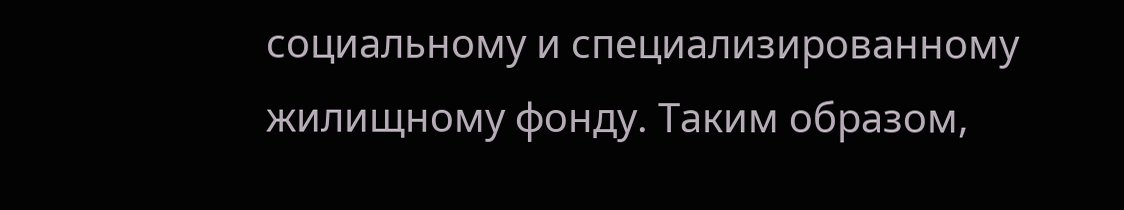социальному и специализированному жилищному фонду. Таким образом,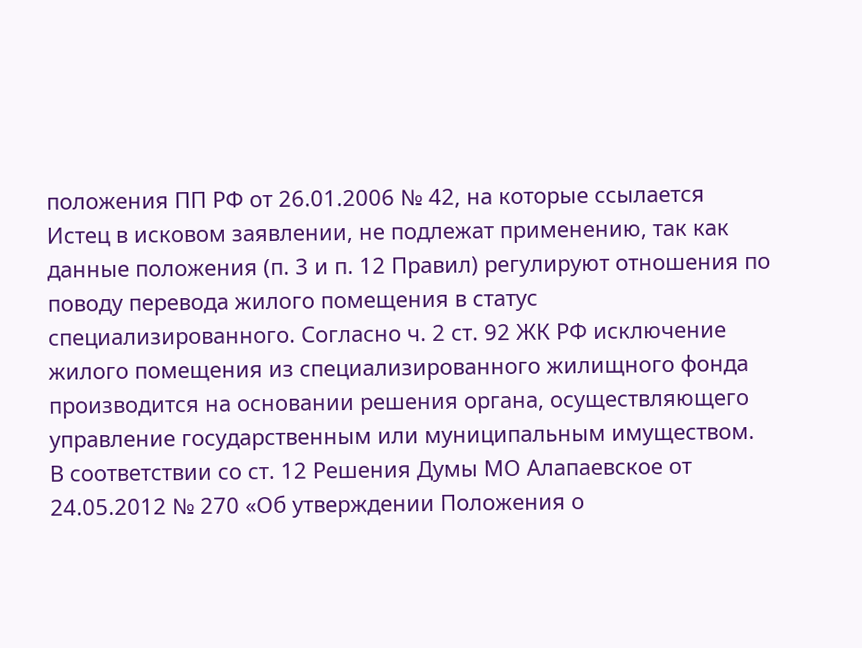положения ПП РФ от 26.01.2006 № 42, на которые ссылается Истец в исковом заявлении, не подлежат применению, так как данные положения (п. 3 и п. 12 Правил) регулируют отношения по поводу перевода жилого помещения в статус специализированного. Согласно ч. 2 ст. 92 ЖК РФ исключение жилого помещения из специализированного жилищного фонда производится на основании решения органа, осуществляющего управление государственным или муниципальным имуществом. В соответствии со ст. 12 Решения Думы МО Алапаевское от 24.05.2012 № 270 «Об утверждении Положения о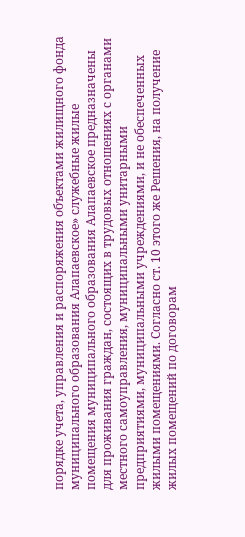порядке учета, управления и распоряжения объектами жилищного фонда муниципального образования Алапаевское» служебные жилые помещения муниципального образования Алапаевское предназначены для проживания граждан, состоящих в трудовых отношениях с органами местного самоуправления, муниципальными унитарными предприятиями, муниципальными учреждениями, и не обеспеченных жилыми помещениями. Согласно ст. 10 этого же Решения, на получение жилых помещений по договорам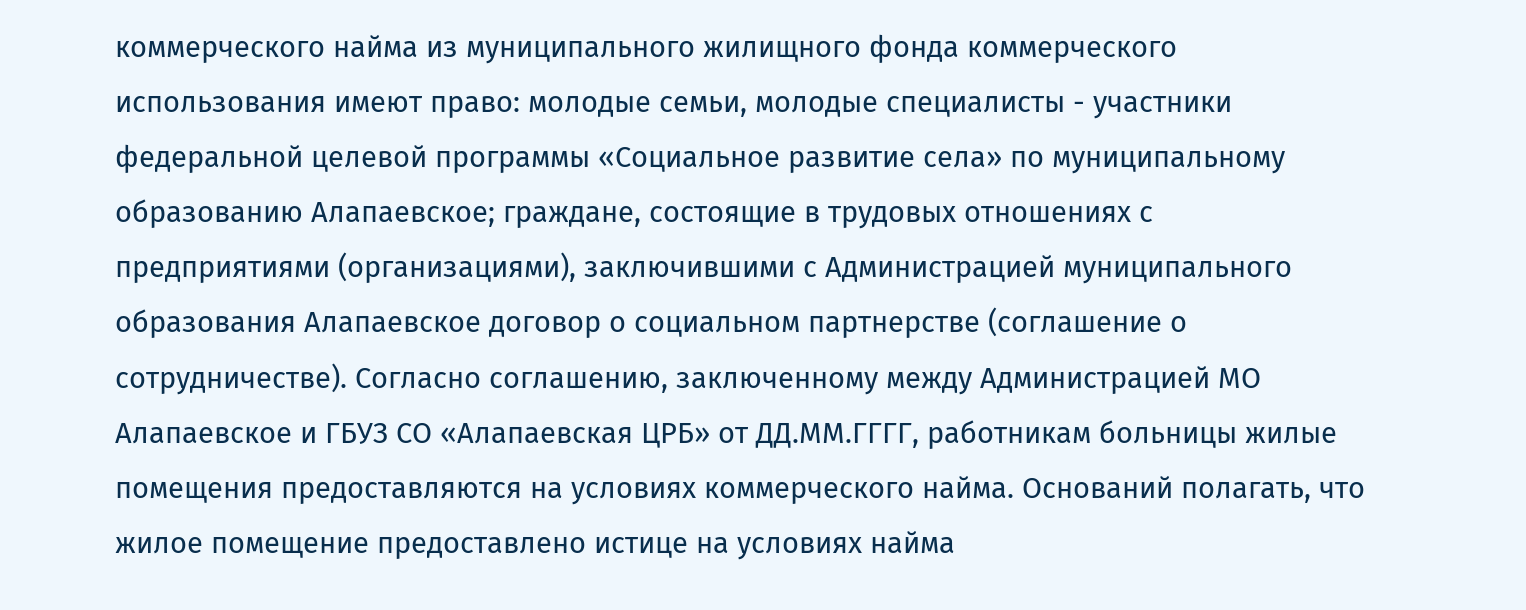коммерческого найма из муниципального жилищного фонда коммерческого использования имеют право: молодые семьи, молодые специалисты - участники федеральной целевой программы «Социальное развитие села» по муниципальному образованию Алапаевское; граждане, состоящие в трудовых отношениях с предприятиями (организациями), заключившими с Администрацией муниципального образования Алапаевское договор о социальном партнерстве (соглашение о сотрудничестве). Согласно соглашению, заключенному между Администрацией МО Алапаевское и ГБУЗ СО «Алапаевская ЦРБ» от ДД.ММ.ГГГГ, работникам больницы жилые помещения предоставляются на условиях коммерческого найма. Оснований полагать, что жилое помещение предоставлено истице на условиях найма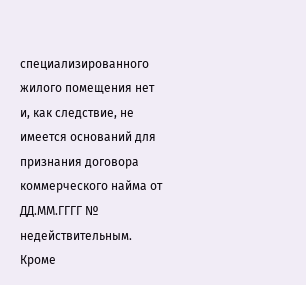специализированного жилого помещения нет и, как следствие, не имеется оснований для признания договора коммерческого найма от ДД.ММ.ГГГГ № недействительным. Кроме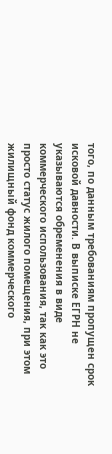того, по данным требованиям пропущен срок исковой давности. В выписке ЕГРН не указываются обременения в виде коммерческого использования, так как это просто статус жилого помещения, при этом жилищный фонд коммерческого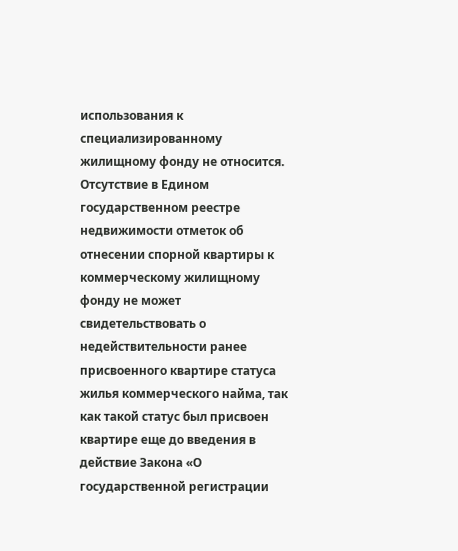использования к специализированному жилищному фонду не относится. Отсутствие в Едином государственном реестре недвижимости отметок об отнесении спорной квартиры к коммерческому жилищному фонду не может свидетельствовать о недействительности ранее присвоенного квартире статуса жилья коммерческого найма, так как такой статус был присвоен квартире еще до введения в действие Закона «О государственной регистрации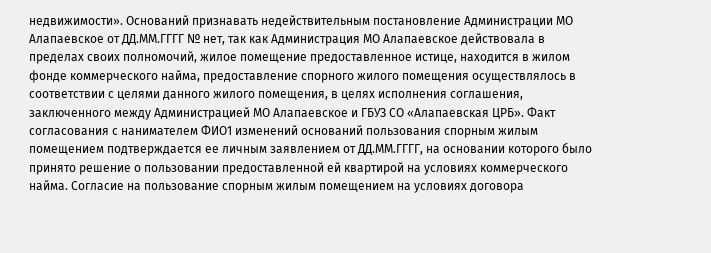недвижимости». Оснований признавать недействительным постановление Администрации МО Алапаевское от ДД.ММ.ГГГГ № нет, так как Администрация МО Алапаевское действовала в пределах своих полномочий, жилое помещение предоставленное истице, находится в жилом фонде коммерческого найма, предоставление спорного жилого помещения осуществлялось в соответствии с целями данного жилого помещения, в целях исполнения соглашения, заключенного между Администрацией МО Алапаевское и ГБУЗ СО «Алапаевская ЦРБ». Факт согласования с нанимателем ФИО1 изменений оснований пользования спорным жилым помещением подтверждается ее личным заявлением от ДД.ММ.ГГГГ, на основании которого было принято решение о пользовании предоставленной ей квартирой на условиях коммерческого найма. Согласие на пользование спорным жилым помещением на условиях договора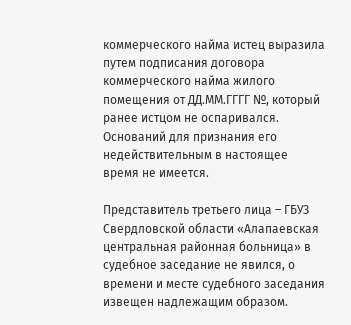коммерческого найма истец выразила путем подписания договора коммерческого найма жилого помещения от ДД.ММ.ГГГГ №, который ранее истцом не оспаривался. Оснований для признания его недействительным в настоящее время не имеется.

Представитель третьего лица – ГБУЗ Свердловской области «Алапаевская центральная районная больница» в судебное заседание не явился, о времени и месте судебного заседания извещен надлежащим образом.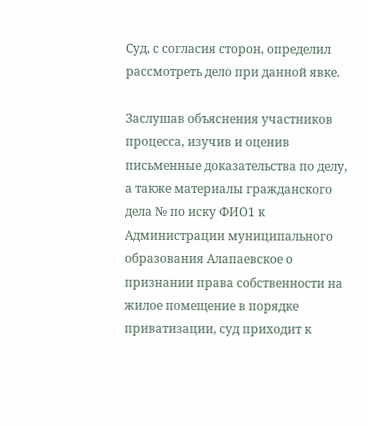Суд, с согласия сторон, определил рассмотреть дело при данной явке.

Заслушав объяснения участников процесса, изучив и оценив письменные доказательства по делу, а также материалы гражданского дела № по иску ФИО1 к Администрации муниципального образования Алапаевское о признании права собственности на жилое помещение в порядке приватизации, суд приходит к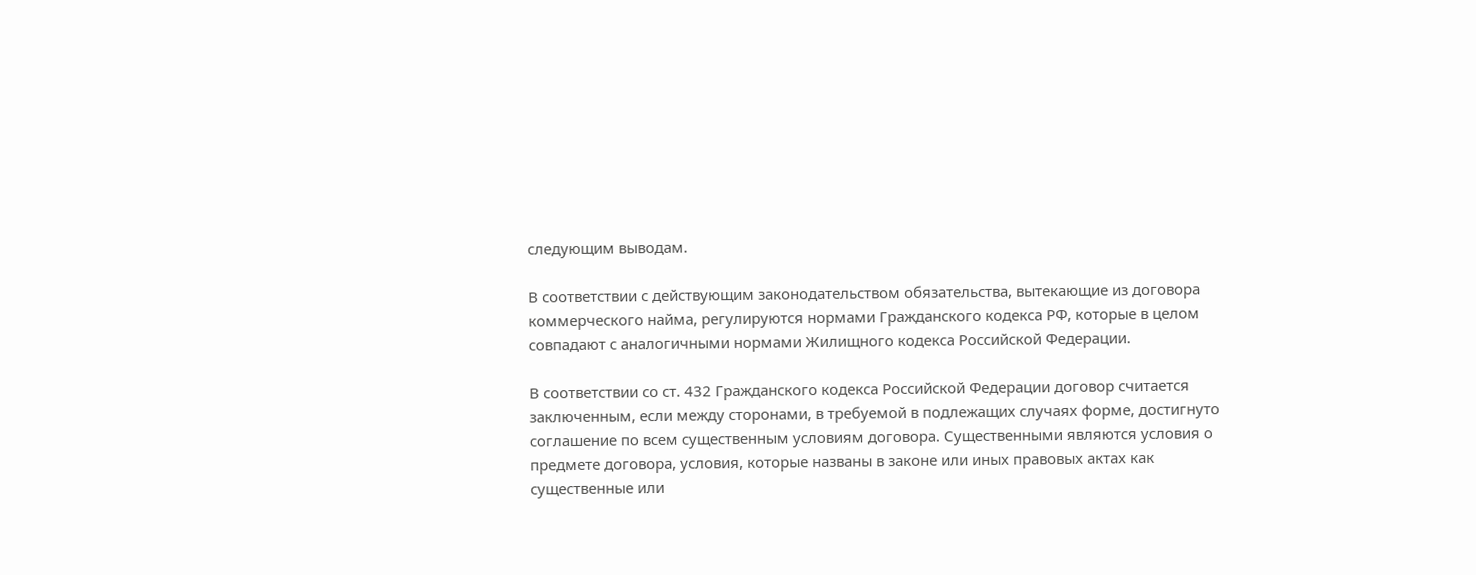следующим выводам.

В соответствии с действующим законодательством обязательства, вытекающие из договора коммерческого найма, регулируются нормами Гражданского кодекса РФ, которые в целом совпадают с аналогичными нормами Жилищного кодекса Российской Федерации.

В соответствии со ст. 432 Гражданского кодекса Российской Федерации договор считается заключенным, если между сторонами, в требуемой в подлежащих случаях форме, достигнуто соглашение по всем существенным условиям договора. Существенными являются условия о предмете договора, условия, которые названы в законе или иных правовых актах как существенные или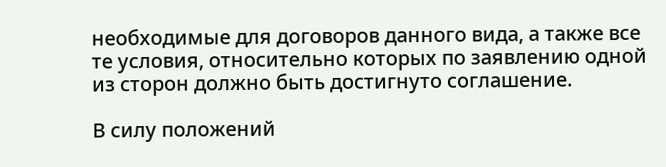необходимые для договоров данного вида, а также все те условия, относительно которых по заявлению одной из сторон должно быть достигнуто соглашение.

В силу положений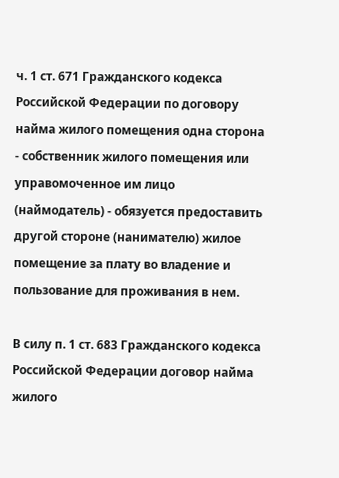ч. 1 ст. 671 Гражданского кодекса Российской Федерации по договору найма жилого помещения одна сторона - собственник жилого помещения или управомоченное им лицо (наймодатель) - обязуется предоставить другой стороне (нанимателю) жилое помещение за плату во владение и пользование для проживания в нем.

В силу п. 1 ст. 683 Гражданского кодекса Российской Федерации договор найма жилого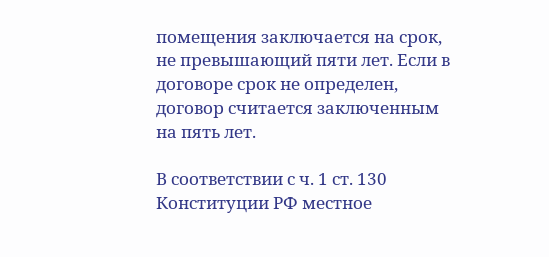помещения заключается на срок, не превышающий пяти лет. Если в договоре срок не определен, договор считается заключенным на пять лет.

В соответствии с ч. 1 ст. 130 Конституции РФ местное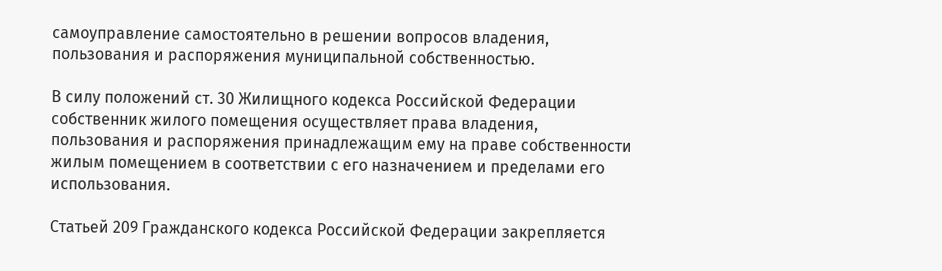самоуправление самостоятельно в решении вопросов владения, пользования и распоряжения муниципальной собственностью.

В силу положений ст. 30 Жилищного кодекса Российской Федерации собственник жилого помещения осуществляет права владения, пользования и распоряжения принадлежащим ему на праве собственности жилым помещением в соответствии с его назначением и пределами его использования.

Статьей 209 Гражданского кодекса Российской Федерации закрепляется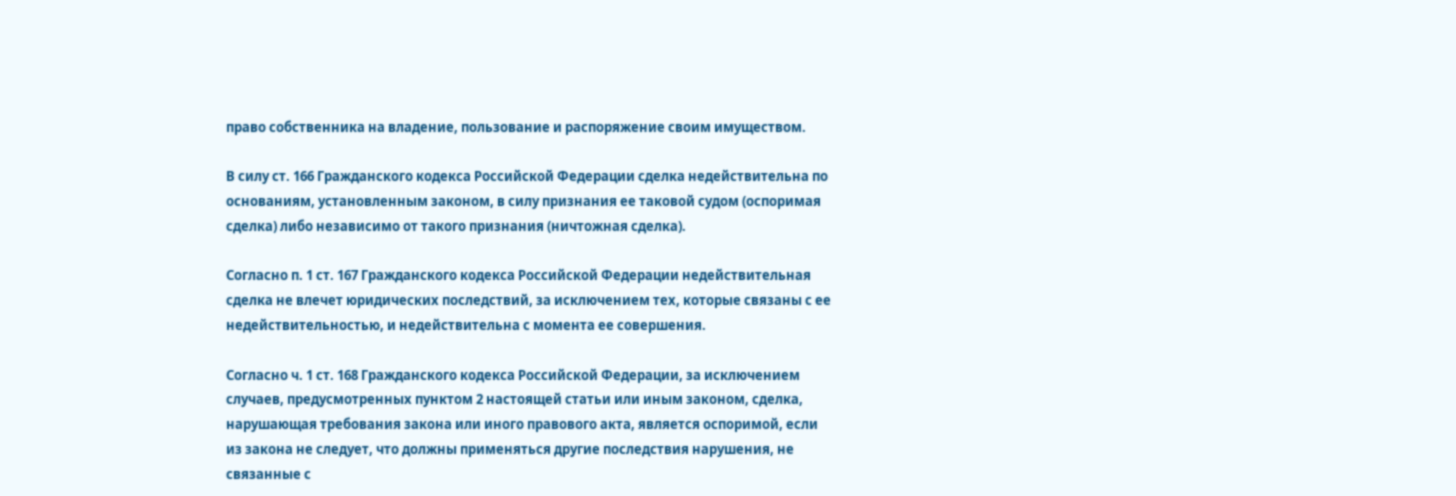право собственника на владение, пользование и распоряжение своим имуществом.

В силу ст. 166 Гражданского кодекса Российской Федерации сделка недействительна по основаниям, установленным законом, в силу признания ее таковой судом (оспоримая сделка) либо независимо от такого признания (ничтожная сделка).

Согласно п. 1 ст. 167 Гражданского кодекса Российской Федерации недействительная сделка не влечет юридических последствий, за исключением тех, которые связаны с ее недействительностью, и недействительна с момента ее совершения.

Согласно ч. 1 ст. 168 Гражданского кодекса Российской Федерации, за исключением случаев, предусмотренных пунктом 2 настоящей статьи или иным законом, сделка, нарушающая требования закона или иного правового акта, является оспоримой, если из закона не следует, что должны применяться другие последствия нарушения, не связанные с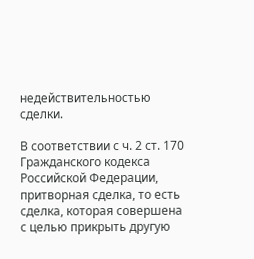недействительностью сделки.

В соответствии с ч. 2 ст. 170 Гражданского кодекса Российской Федерации, притворная сделка, то есть сделка, которая совершена с целью прикрыть другую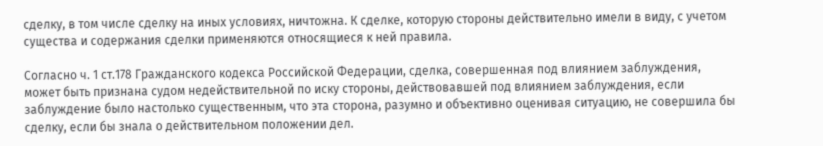сделку, в том числе сделку на иных условиях, ничтожна. К сделке, которую стороны действительно имели в виду, с учетом существа и содержания сделки применяются относящиеся к ней правила.

Согласно ч. 1 ст.178 Гражданского кодекса Российской Федерации, сделка, совершенная под влиянием заблуждения, может быть признана судом недействительной по иску стороны, действовавшей под влиянием заблуждения, если заблуждение было настолько существенным, что эта сторона, разумно и объективно оценивая ситуацию, не совершила бы сделку, если бы знала о действительном положении дел.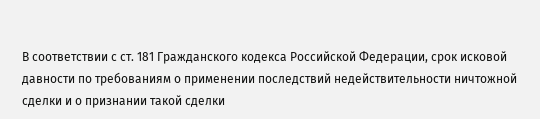В соответствии с ст. 181 Гражданского кодекса Российской Федерации, срок исковой давности по требованиям о применении последствий недействительности ничтожной сделки и о признании такой сделки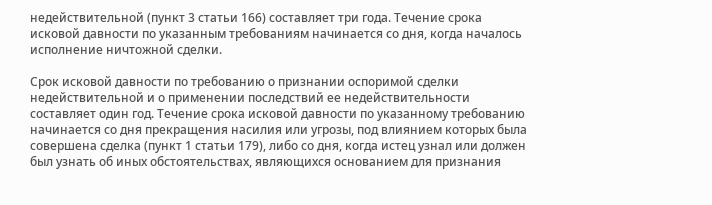недействительной (пункт 3 статьи 166) составляет три года. Течение срока исковой давности по указанным требованиям начинается со дня, когда началось исполнение ничтожной сделки.

Срок исковой давности по требованию о признании оспоримой сделки недействительной и о применении последствий ее недействительности составляет один год. Течение срока исковой давности по указанному требованию начинается со дня прекращения насилия или угрозы, под влиянием которых была совершена сделка (пункт 1 статьи 179), либо со дня, когда истец узнал или должен был узнать об иных обстоятельствах, являющихся основанием для признания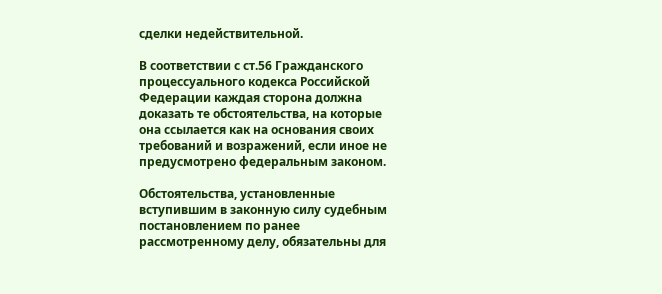сделки недействительной.

В соответствии с ст.56 Гражданского процессуального кодекса Российской Федерации каждая сторона должна доказать те обстоятельства, на которые она ссылается как на основания своих требований и возражений, если иное не предусмотрено федеральным законом.

Обстоятельства, установленные вступившим в законную силу судебным постановлением по ранее рассмотренному делу, обязательны для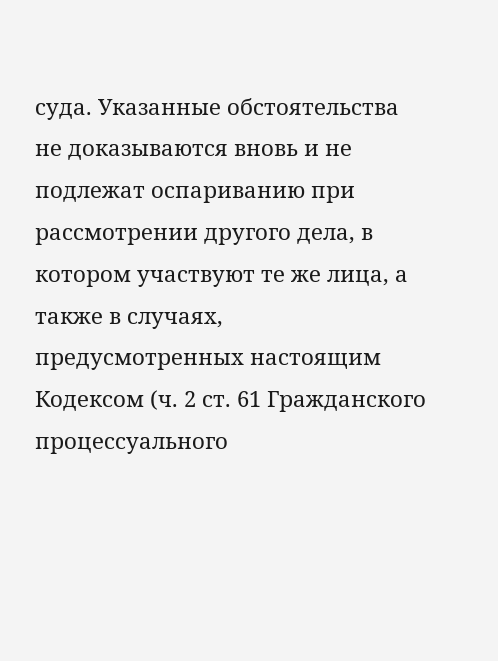суда. Указанные обстоятельства не доказываются вновь и не подлежат оспариванию при рассмотрении другого дела, в котором участвуют те же лица, а также в случаях, предусмотренных настоящим Кодексом (ч. 2 ст. 61 Гражданского процессуального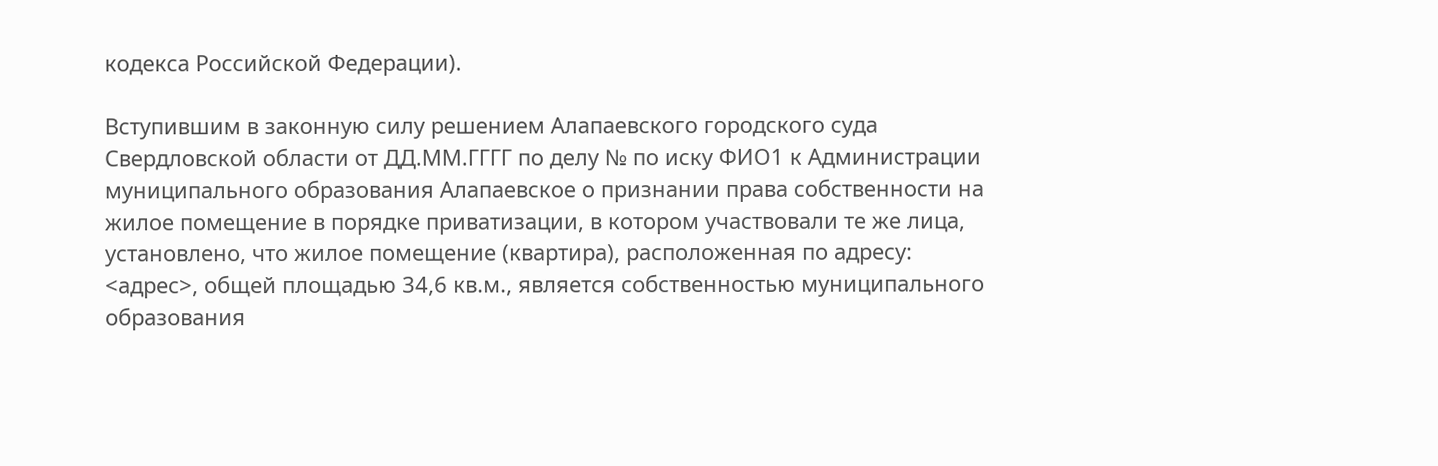кодекса Российской Федерации).

Вступившим в законную силу решением Алапаевского городского суда Свердловской области от ДД.ММ.ГГГГ по делу № по иску ФИО1 к Администрации муниципального образования Алапаевское о признании права собственности на жилое помещение в порядке приватизации, в котором участвовали те же лица, установлено, что жилое помещение (квартира), расположенная по адресу: <адрес>, общей площадью 34,6 кв.м., является собственностью муниципального образования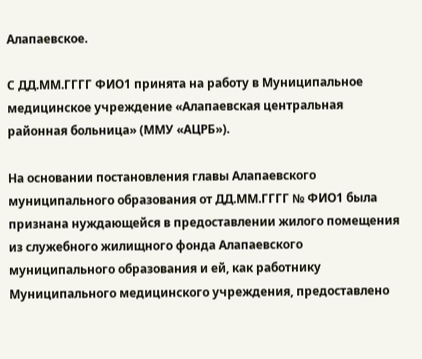Алапаевское.

С ДД.ММ.ГГГГ ФИО1 принята на работу в Муниципальное медицинское учреждение «Алапаевская центральная районная больница» (ММУ «АЦРБ»).

На основании постановления главы Алапаевского муниципального образования от ДД.ММ.ГГГГ № ФИО1 была признана нуждающейся в предоставлении жилого помещения из служебного жилищного фонда Алапаевского муниципального образования и ей, как работнику Муниципального медицинского учреждения, предоставлено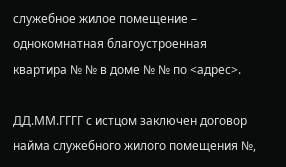служебное жилое помещение – однокомнатная благоустроенная квартира № № в доме № № по <адрес>.

ДД.ММ.ГГГГ с истцом заключен договор найма служебного жилого помещения №,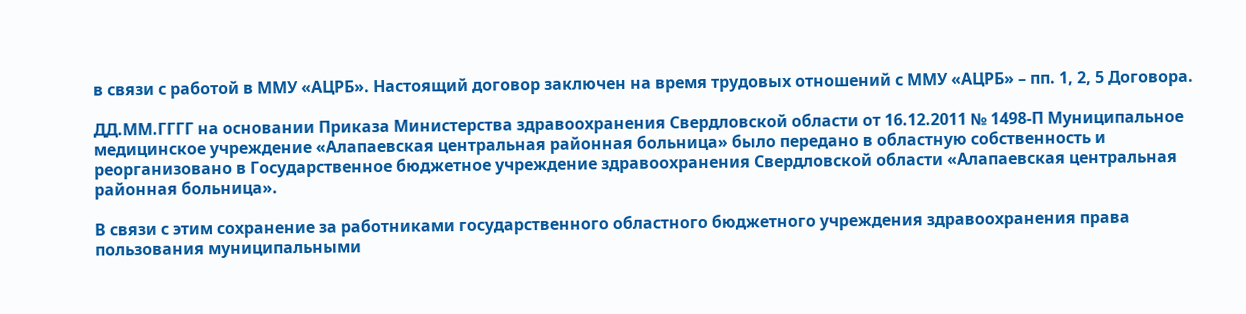в связи с работой в ММУ «АЦРБ». Настоящий договор заключен на время трудовых отношений с ММУ «АЦРБ» – пп. 1, 2, 5 Договора.

ДД.ММ.ГГГГ на основании Приказа Министерства здравоохранения Свердловской области от 16.12.2011 № 1498-П Муниципальное медицинское учреждение «Алапаевская центральная районная больница» было передано в областную собственность и реорганизовано в Государственное бюджетное учреждение здравоохранения Свердловской области «Алапаевская центральная районная больница».

В связи с этим сохранение за работниками государственного областного бюджетного учреждения здравоохранения права пользования муниципальными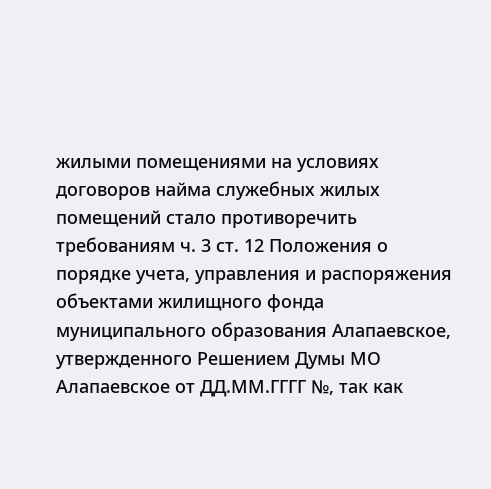жилыми помещениями на условиях договоров найма служебных жилых помещений стало противоречить требованиям ч. 3 ст. 12 Положения о порядке учета, управления и распоряжения объектами жилищного фонда муниципального образования Алапаевское, утвержденного Решением Думы МО Алапаевское от ДД.ММ.ГГГГ №, так как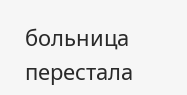больница перестала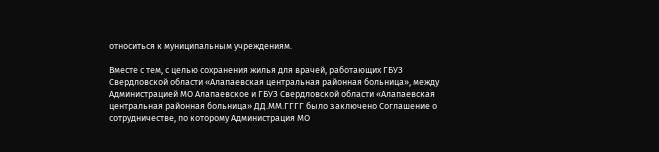относиться к муниципальным учреждениям.

Вместе с тем, с целью сохранения жилья для врачей, работающих ГБУЗ Свердловской области «Алапаевская центральная районная больница», между Администрацией МО Алапаевское и ГБУЗ Свердловской области «Алапаевская центральная районная больница» ДД.ММ.ГГГГ было заключено Соглашение о сотрудничестве, по которому Администрация МО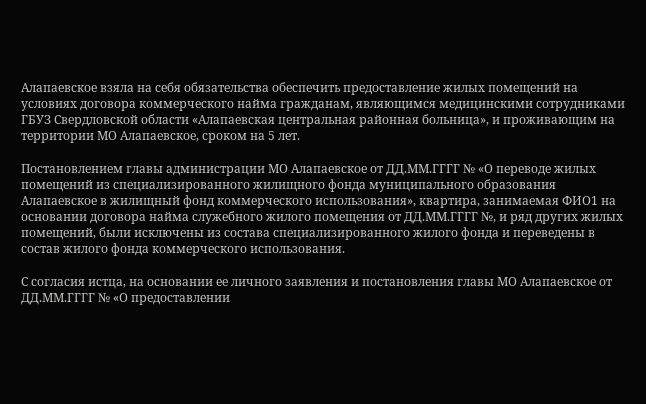Алапаевское взяла на себя обязательства обеспечить предоставление жилых помещений на условиях договора коммерческого найма гражданам, являющимся медицинскими сотрудниками ГБУЗ Свердловской области «Алапаевская центральная районная больница», и проживающим на территории МО Алапаевское, сроком на 5 лет.

Постановлением главы администрации МО Алапаевское от ДД.ММ.ГГГГ № «О переводе жилых помещений из специализированного жилищного фонда муниципального образования Алапаевское в жилищный фонд коммерческого использования», квартира, занимаемая ФИО1 на основании договора найма служебного жилого помещения от ДД.ММ.ГГГГ №, и ряд других жилых помещений, были исключены из состава специализированного жилого фонда и переведены в состав жилого фонда коммерческого использования.

С согласия истца, на основании ее личного заявления и постановления главы МО Алапаевское от ДД.ММ.ГГГГ № «О предоставлении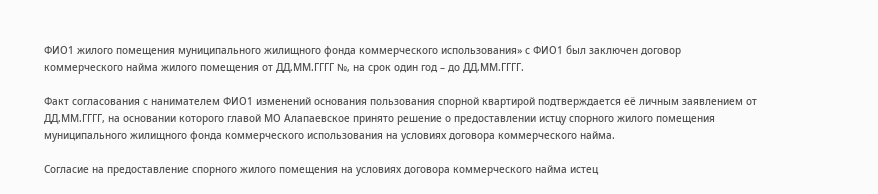ФИО1 жилого помещения муниципального жилищного фонда коммерческого использования» с ФИО1 был заключен договор коммерческого найма жилого помещения от ДД.ММ.ГГГГ №, на срок один год – до ДД.ММ.ГГГГ.

Факт согласования с нанимателем ФИО1 изменений основания пользования спорной квартирой подтверждается её личным заявлением от ДД.ММ.ГГГГ, на основании которого главой МО Алапаевское принято решение о предоставлении истцу спорного жилого помещения муниципального жилищного фонда коммерческого использования на условиях договора коммерческого найма.

Согласие на предоставление спорного жилого помещения на условиях договора коммерческого найма истец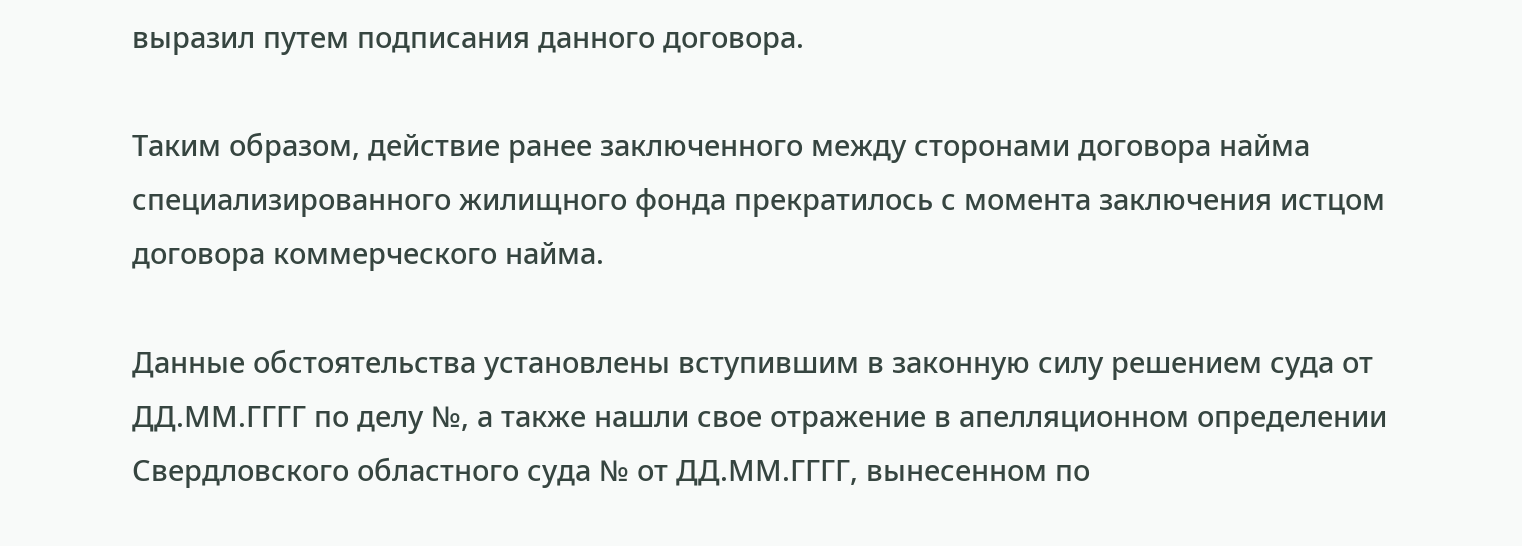выразил путем подписания данного договора.

Таким образом, действие ранее заключенного между сторонами договора найма специализированного жилищного фонда прекратилось с момента заключения истцом договора коммерческого найма.

Данные обстоятельства установлены вступившим в законную силу решением суда от ДД.ММ.ГГГГ по делу №, а также нашли свое отражение в апелляционном определении Свердловского областного суда № от ДД.ММ.ГГГГ, вынесенном по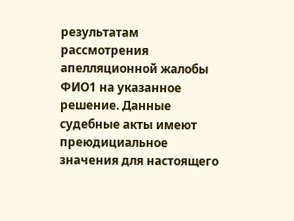результатам рассмотрения апелляционной жалобы ФИО1 на указанное решение. Данные судебные акты имеют преюдициальное значения для настоящего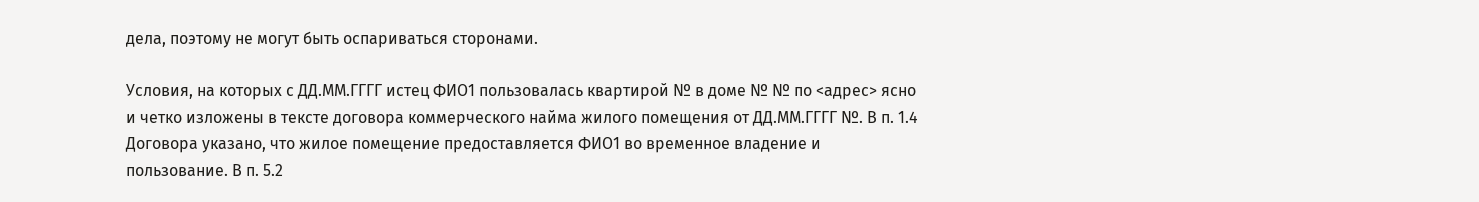дела, поэтому не могут быть оспариваться сторонами.

Условия, на которых с ДД.ММ.ГГГГ истец ФИО1 пользовалась квартирой № в доме № № по <адрес> ясно и четко изложены в тексте договора коммерческого найма жилого помещения от ДД.ММ.ГГГГ №. В п. 1.4 Договора указано, что жилое помещение предоставляется ФИО1 во временное владение и пользование. В п. 5.2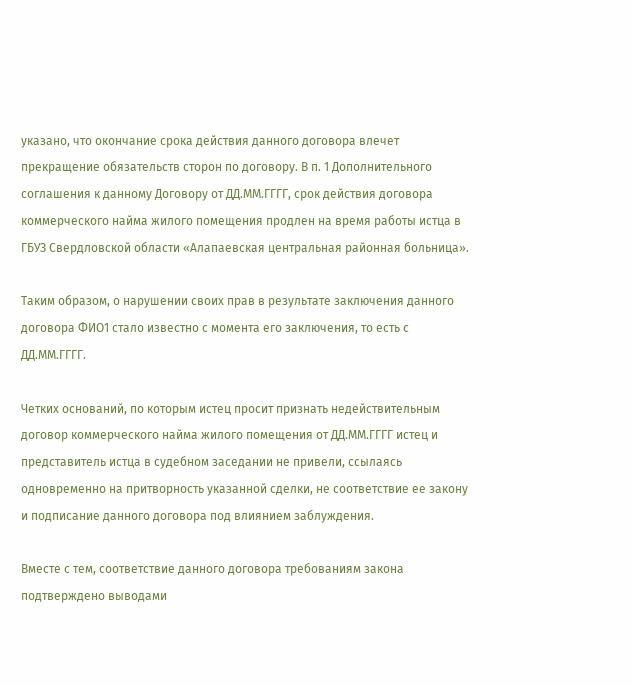указано, что окончание срока действия данного договора влечет прекращение обязательств сторон по договору. В п. 1 Дополнительного соглашения к данному Договору от ДД.ММ.ГГГГ, срок действия договора коммерческого найма жилого помещения продлен на время работы истца в ГБУЗ Свердловской области «Алапаевская центральная районная больница».

Таким образом, о нарушении своих прав в результате заключения данного договора ФИО1 стало известно с момента его заключения, то есть с ДД.ММ.ГГГГ.

Четких оснований, по которым истец просит признать недействительным договор коммерческого найма жилого помещения от ДД.ММ.ГГГГ истец и представитель истца в судебном заседании не привели, ссылаясь одновременно на притворность указанной сделки, не соответствие ее закону и подписание данного договора под влиянием заблуждения.

Вместе с тем, соответствие данного договора требованиям закона подтверждено выводами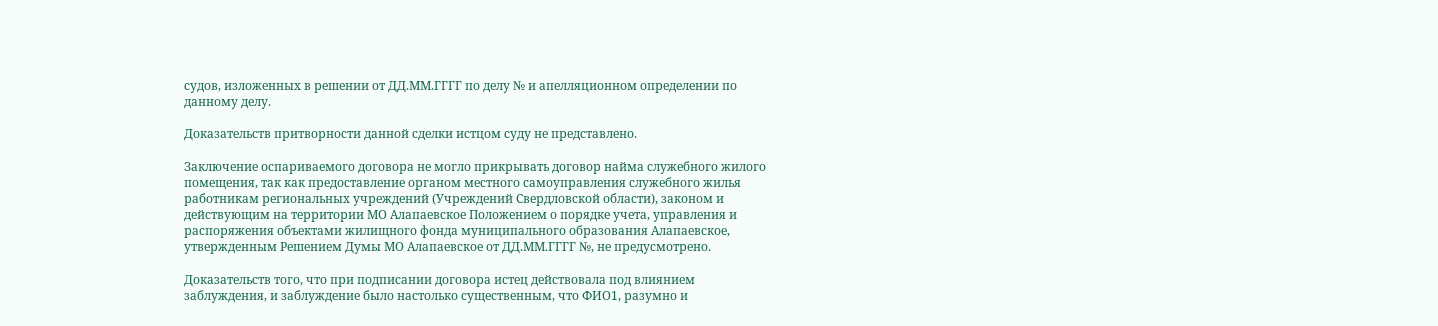судов, изложенных в решении от ДД.ММ.ГГГГ по делу № и апелляционном определении по данному делу.

Доказательств притворности данной сделки истцом суду не представлено.

Заключение оспариваемого договора не могло прикрывать договор найма служебного жилого помещения, так как предоставление органом местного самоуправления служебного жилья работникам региональных учреждений (Учреждений Свердловской области), законом и действующим на территории МО Алапаевское Положением о порядке учета, управления и распоряжения объектами жилищного фонда муниципального образования Алапаевское, утвержденным Решением Думы МО Алапаевское от ДД.ММ.ГГГГ №, не предусмотрено.

Доказательств того, что при подписании договора истец действовала под влиянием заблуждения, и заблуждение было настолько существенным, что ФИО1, разумно и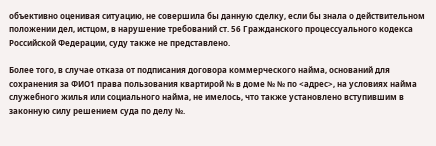объективно оценивая ситуацию, не совершила бы данную сделку, если бы знала о действительном положении дел, истцом, в нарушение требований ст. 56 Гражданского процессуального кодекса Российской Федерации, суду также не представлено.

Более того, в случае отказа от подписания договора коммерческого найма, оснований для сохранения за ФИО1 права пользования квартирой № в доме № № по <адрес>, на условиях найма служебного жилья или социального найма, не имелось, что также установлено вступившим в законную силу решением суда по делу №.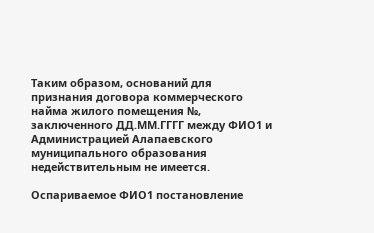Таким образом, оснований для признания договора коммерческого найма жилого помещения №, заключенного ДД.ММ.ГГГГ между ФИО1 и Администрацией Алапаевского муниципального образования недействительным не имеется.

Оспариваемое ФИО1 постановление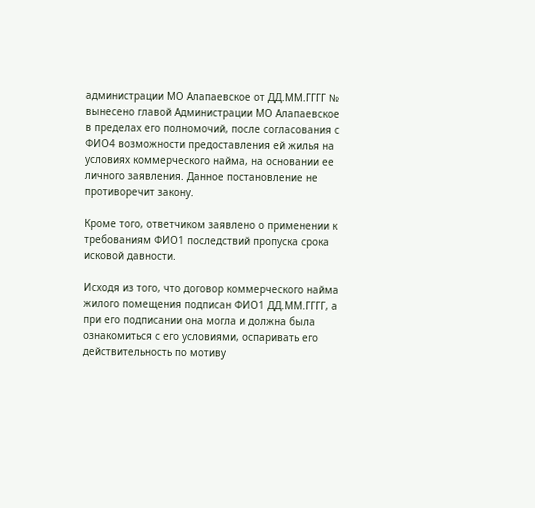администрации МО Алапаевское от ДД.ММ.ГГГГ № вынесено главой Администрации МО Алапаевское в пределах его полномочий, после согласования с ФИО4 возможности предоставления ей жилья на условиях коммерческого найма, на основании ее личного заявления. Данное постановление не противоречит закону.

Кроме того, ответчиком заявлено о применении к требованиям ФИО1 последствий пропуска срока исковой давности.

Исходя из того, что договор коммерческого найма жилого помещения подписан ФИО1 ДД.ММ.ГГГГ, а при его подписании она могла и должна была ознакомиться с его условиями, оспаривать его действительность по мотиву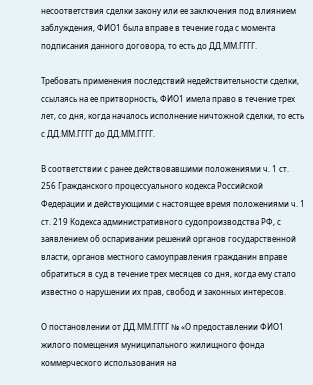несоответствия сделки закону или ее заключения под влиянием заблуждения, ФИО1 была вправе в течение года с момента подписания данного договора, то есть до ДД.ММ.ГГГГ.

Требовать применения последствий недействительности сделки, ссылаясь на ее притворность, ФИО1 имела право в течение трех лет, со дня, когда началось исполнение ничтожной сделки, то есть с ДД.ММ.ГГГГ до ДД.ММ.ГГГГ.

В соответствии с ранее действовавшими положениями ч. 1 ст. 256 Гражданского процессуального кодекса Российской Федерации и действующими с настоящее время положениями ч. 1 ст. 219 Кодекса административного судопроизводства РФ, с заявлением об оспаривании решений органов государственной власти, органов местного самоуправления гражданин вправе обратиться в суд в течение трех месяцев со дня, когда ему стало известно о нарушении их прав, свобод и законных интересов.

О постановлении от ДД.ММ.ГГГГ № «О предоставлении ФИО1 жилого помещения муниципального жилищного фонда коммерческого использования на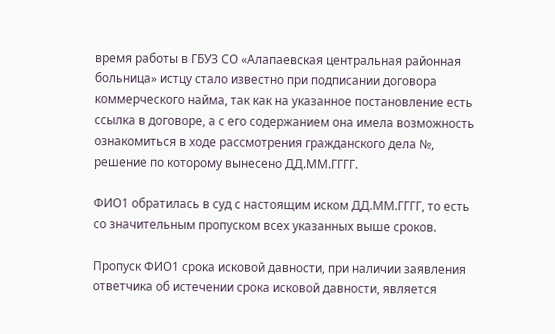время работы в ГБУЗ СО «Алапаевская центральная районная больница» истцу стало известно при подписании договора коммерческого найма, так как на указанное постановление есть ссылка в договоре, а с его содержанием она имела возможность ознакомиться в ходе рассмотрения гражданского дела №, решение по которому вынесено ДД.ММ.ГГГГ.

ФИО1 обратилась в суд с настоящим иском ДД.ММ.ГГГГ, то есть со значительным пропуском всех указанных выше сроков.

Пропуск ФИО1 срока исковой давности, при наличии заявления ответчика об истечении срока исковой давности, является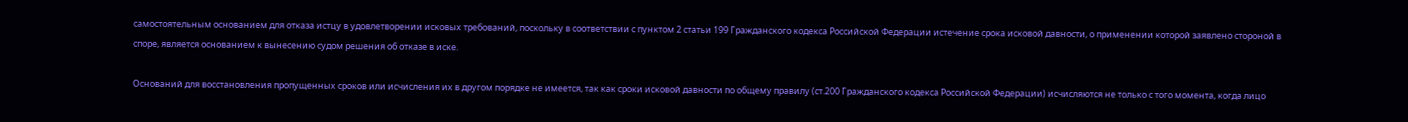самостоятельным основанием для отказа истцу в удовлетворении исковых требований, поскольку в соответствии с пунктом 2 статьи 199 Гражданского кодекса Российской Федерации истечение срока исковой давности, о применении которой заявлено стороной в споре, является основанием к вынесению судом решения об отказе в иске.

Оснований для восстановления пропущенных сроков или исчисления их в другом порядке не имеется, так как сроки исковой давности по общему правилу (ст.200 Гражданского кодекса Российской Федерации) исчисляются не только с того момента, когда лицо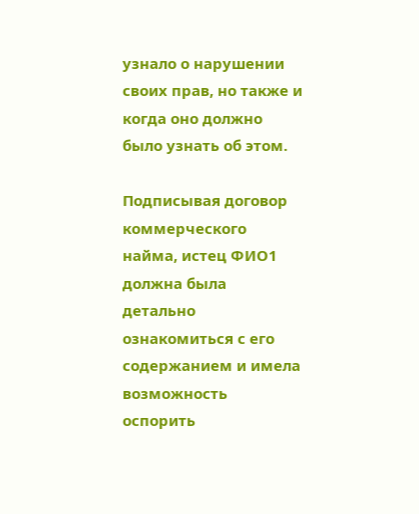узнало о нарушении своих прав, но также и когда оно должно было узнать об этом.

Подписывая договор коммерческого найма, истец ФИО1 должна была детально ознакомиться с его содержанием и имела возможность оспорить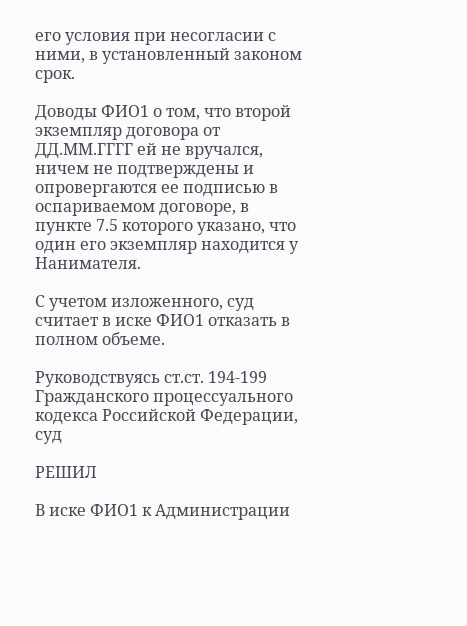его условия при несогласии с ними, в установленный законом срок.

Доводы ФИО1 о том, что второй экземпляр договора от ДД.ММ.ГГГГ ей не вручался, ничем не подтверждены и опровергаются ее подписью в оспариваемом договоре, в пункте 7.5 которого указано, что один его экземпляр находится у Нанимателя.

С учетом изложенного, суд считает в иске ФИО1 отказать в полном объеме.

Руководствуясь ст.ст. 194-199 Гражданского процессуального кодекса Российской Федерации, суд

РЕШИЛ

В иске ФИО1 к Администрации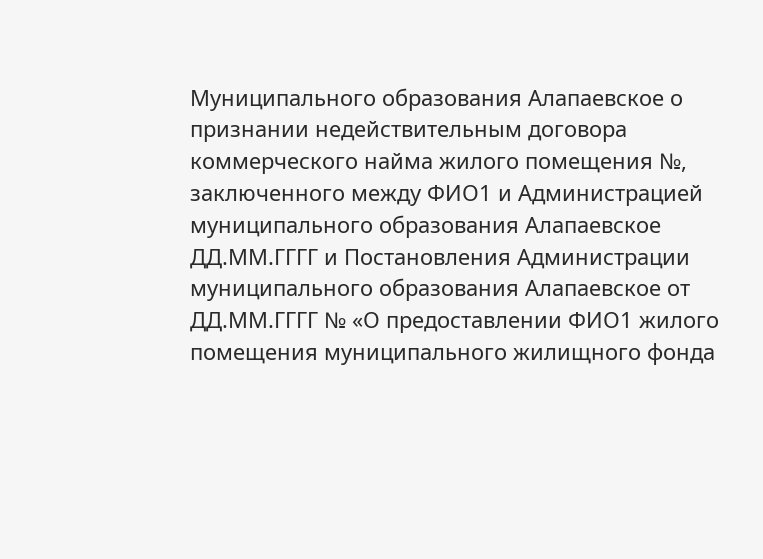Муниципального образования Алапаевское о признании недействительным договора коммерческого найма жилого помещения №, заключенного между ФИО1 и Администрацией муниципального образования Алапаевское ДД.ММ.ГГГГ и Постановления Администрации муниципального образования Алапаевское от ДД.ММ.ГГГГ № «О предоставлении ФИО1 жилого помещения муниципального жилищного фонда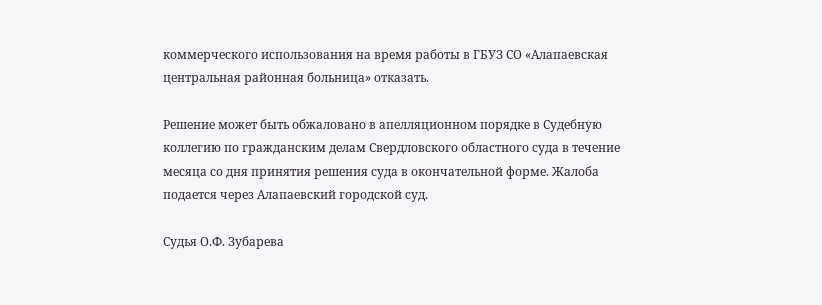коммерческого использования на время работы в ГБУЗ СО «Алапаевская центральная районная больница» отказать.

Решение может быть обжаловано в апелляционном порядке в Судебную коллегию по гражданским делам Свердловского областного суда в течение месяца со дня принятия решения суда в окончательной форме. Жалоба подается через Алапаевский городской суд.

Судья О.Ф. Зубарева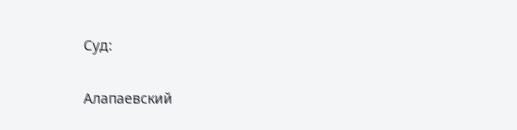Суд:

Алапаевский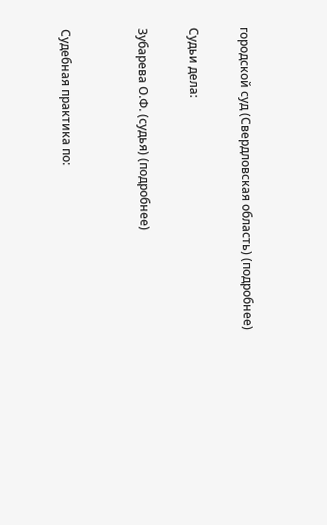городской суд (Свердловская область) (подробнее)

Судьи дела:

Зубарева О.Ф. (судья) (подробнее)


Судебная практика по: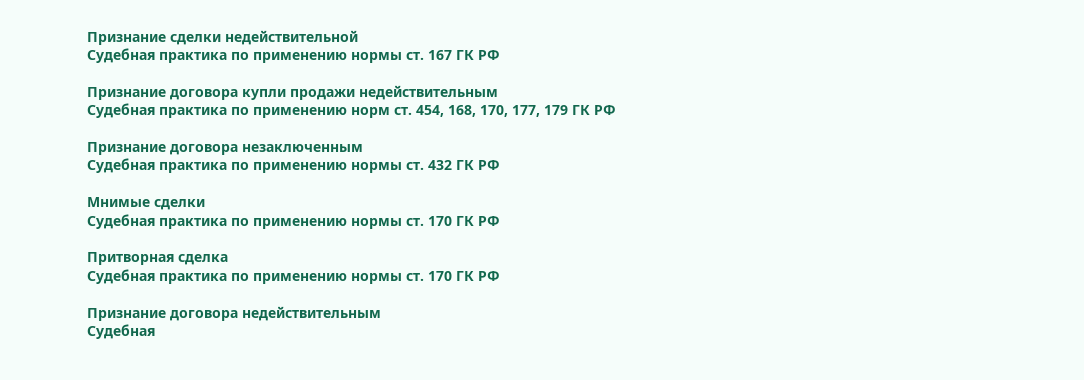Признание сделки недействительной
Судебная практика по применению нормы ст. 167 ГК РФ

Признание договора купли продажи недействительным
Судебная практика по применению норм ст. 454, 168, 170, 177, 179 ГК РФ

Признание договора незаключенным
Судебная практика по применению нормы ст. 432 ГК РФ

Мнимые сделки
Судебная практика по применению нормы ст. 170 ГК РФ

Притворная сделка
Судебная практика по применению нормы ст. 170 ГК РФ

Признание договора недействительным
Судебная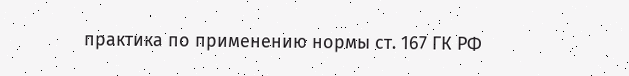практика по применению нормы ст. 167 ГК РФ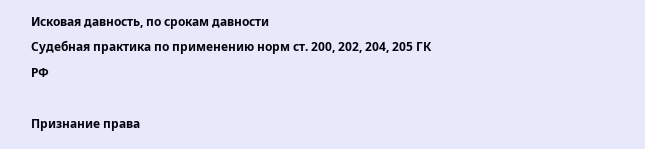Исковая давность, по срокам давности
Судебная практика по применению норм ст. 200, 202, 204, 205 ГК РФ

Признание права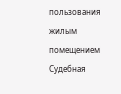пользования жилым помещением
Судебная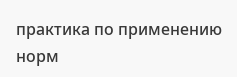практика по применению норм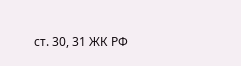ст. 30, 31 ЖК РФ